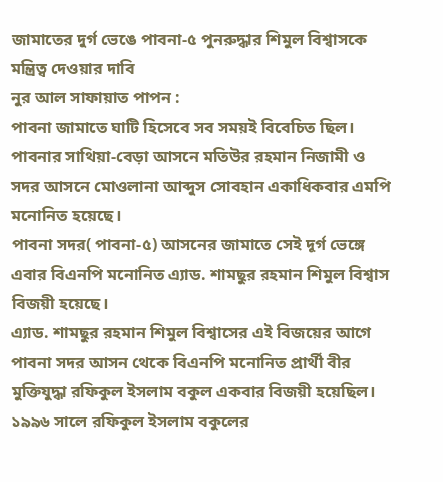জামাতের দুর্গ ভেঙে পাবনা-৫ পুনরুদ্ধার শিমুল বিশ্বাসকে মন্ত্রিত্ব দেওয়ার দাবি
নুর আল সাফায়াত পাপন :
পাবনা জামাতে ঘাটি হিসেবে সব সময়ই বিবেচিত ছিল। পাবনার সাথিয়া-বেড়া আসনে মতিউর রহমান নিজামী ও সদর আসনে মোওলানা আব্দুস সোবহান একাধিকবার এমপি মনোনিত হয়েছে।
পাবনা সদর( পাবনা-৫) আসনের জামাতে সেই দূর্গ ভেঙ্গে এবার বিএনপি মনোনিত এ্যাড. শামছুর রহমান শিমুল বিশ্বাস বিজয়ী হয়েছে।
এ্যাড. শামছুর রহমান শিমুল বিশ্বাসের এই বিজয়ের আগে পাবনা সদর আসন থেকে বিএনপি মনোনিত প্রার্থী বীর মুক্তিযুদ্ধা রফিকুল ইসলাম বকুল একবার বিজয়ী হয়েছিল।
১৯৯৬ সালে রফিকুল ইসলাম বকুলের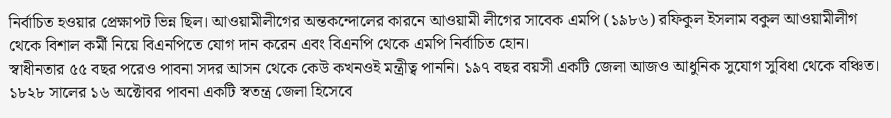নির্বাচিত হওয়ার প্রেক্ষাপট ভিন্ন ছিল। আওয়ামীলীগের অন্তকন্দোলের কারনে আওয়ামী লীগের সাবেক এমপি (১৯৮৬) রফিকুল ইসলাম বকুল আওয়ামীলীগ থেকে বিশাল কর্মী নিয়ে বিএনপিতে যোগ দান করেন এবং বিএনপি থেকে এমপি নির্বাচিত হোন।
স্বাধীনতার ৫৫ বছর পরেও পাবনা সদর আসন থেকে কেউ কখনওই মন্ত্রীত্ব পাননি। ১৯৭ বছর বয়সী একটি জেলা আজও আধুনিক সুযোগ সুবিধা থেকে বঞ্চিত। ১৮২৮ সালের ১৬ অক্টোবর পাবনা একটি স্বতন্ত্র জেলা হিসেবে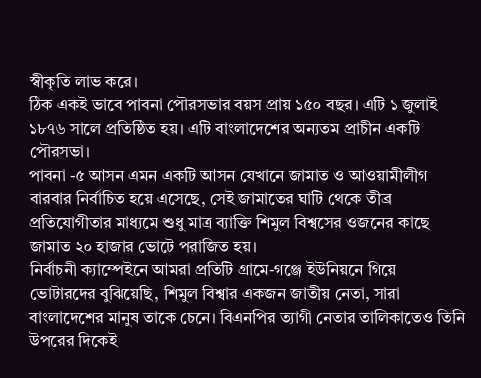স্বীকৃতি লাভ করে।
ঠিক একই ভাবে পাবনা পৌরসভার বয়স প্রায় ১৫০ বছর। এটি ১ জুলাই ১৮৭৬ সালে প্রতিষ্ঠিত হয়। এটি বাংলাদেশের অন্যতম প্রাচীন একটি পৌরসভা।
পাবনা -৫ আসন এমন একটি আসন যেখানে জামাত ও আওয়ামীলীগ বারবার নির্বাচিত হয়ে এসেছে, সেই জামাতের ঘাটি থেকে তীব্র প্রতিযোগীতার মাধ্যমে শুধু মাত্র ব্যাক্তি শিমুল বিশ্বসের ওজনের কাছে জামাত ২০ হাজার ভোটে পরাজিত হয়।
নির্বাচনী ক্যাম্পেইনে আমরা প্রতিটি গ্রামে-গঞ্জে ইউনিয়নে গিয়ে ভোটারদের বুঝিয়েছি, শিমুল বিশ্বার একজন জাতীয় নেতা, সারা বাংলাদেশের মানুষ তাকে চেনে। বিএনপির ত্যাগী নেতার তালিকাতেও তিনি উপরের দিকেই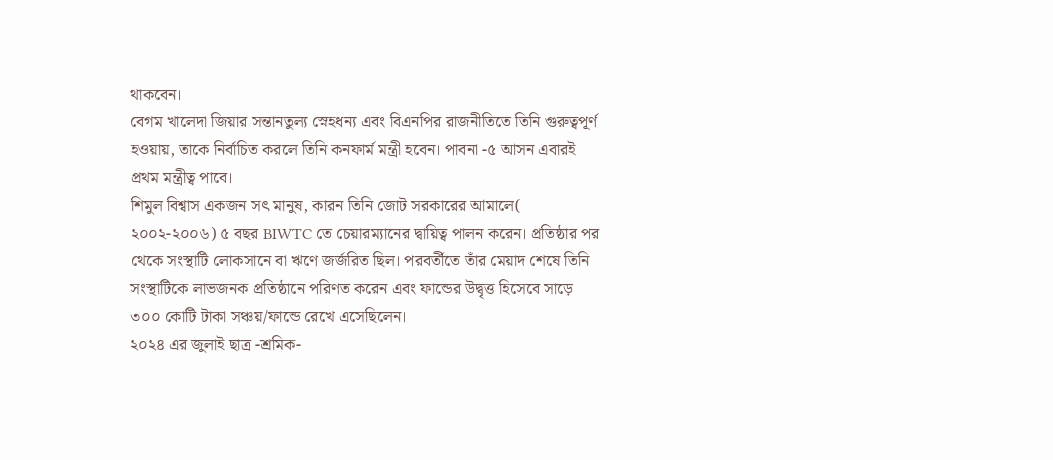থাকবেন।
বেগম খালেদা জিয়ার সন্তানতুল্য স্নেহধন্য এবং বিএনপির রাজনীতিতে তিনি গুরুত্বপূর্ণ হওয়ায়, তাকে নির্বাচিত করলে তিনি কনফার্ম মন্ত্রী হবেন। পাবনা -৫ আসন এবারই প্রথম মন্ত্রীত্ব পাবে।
শিমুল বিশ্বাস একজন সৎ মানুষ, কারন তিনি জোট সরকারের আমালে( ২০০২-২০০৬) ৫ বছর BIWTC তে চেয়ারম্যানের দ্বায়িত্ব পালন করেন। প্রতিষ্ঠার পর থেকে সংস্থাটি লোকসানে বা ঋণে জর্জরিত ছিল। পরবর্তীতে তাঁর মেয়াদ শেষে তিনি সংস্থাটিকে লাভজনক প্রতিষ্ঠানে পরিণত করেন এবং ফান্ডের উদ্বৃত্ত হিসেবে সাড়ে ৩০০ কোটি টাকা সঞ্চয়/ফান্ডে রেখে এসেছিলেন।
২০২৪ এর জুলাই ছাত্র -শ্রমিক-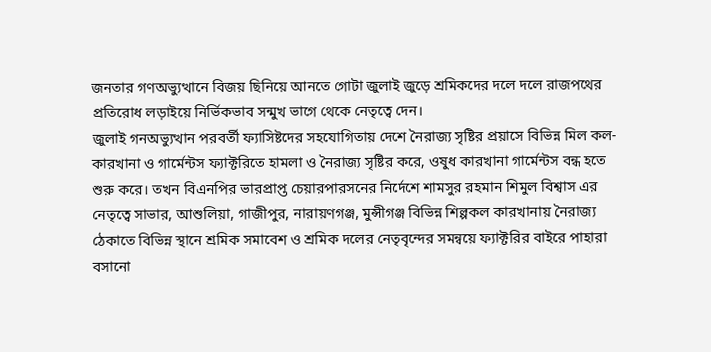জনতার গণঅভ্যুত্থানে বিজয় ছিনিয়ে আনতে গোটা জুলাই জুড়ে শ্রমিকদের দলে দলে রাজপথের প্রতিরোধ লড়াইয়ে নির্ভিকভাব সন্মুখ ভাগে থেকে নেতৃত্বে দেন।
জুলাই গনঅভ্যুত্থান পরবর্তী ফ্যাসিষ্টদের সহযোগিতায় দেশে নৈরাজ্য সৃষ্টির প্রয়াসে বিভিন্ন মিল কল-কারখানা ও গার্মেন্টস ফ্যাক্টরিতে হামলা ও নৈরাজ্য সৃষ্টির করে, ওষুধ কারখানা গার্মেন্টস বন্ধ হতে শুরু করে। তখন বিএনপির ভারপ্রাপ্ত চেয়ারপারসনের নির্দেশে শামসুর রহমান শিমুল বিশ্বাস এর নেতৃত্বে সাভার, আশুলিয়া, গাজীপুর, নারায়ণগঞ্জ, মুন্সীগঞ্জ বিভিন্ন শিল্পকল কারখানায় নৈরাজ্য ঠেকাতে বিভিন্ন স্থানে শ্রমিক সমাবেশ ও শ্রমিক দলের নেতৃবৃন্দের সমন্বয়ে ফ্যাক্টরির বাইরে পাহারা বসানো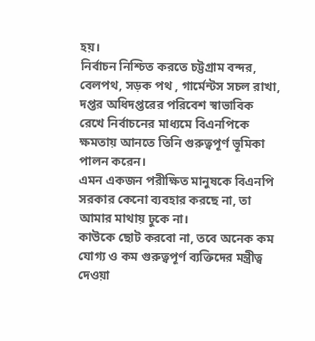হয়।
নির্বাচন নিশ্চিত করতে চট্টগ্রাম বন্দর, বেলপথ, সড়ক পথ , গার্মেন্টস সচল রাখা, দপ্তর অধিদপ্তরের পরিবেশ স্বাভাবিক রেখে নির্বাচনের মাধ্যমে বিএনপিকে ক্ষমতায় আনতে তিনি গুরুত্বপূর্ণ ভূমিকা পালন করেন।
এমন একজন পরীক্ষিত মানুষকে বিএনপি সরকার কেনো ব্যবহার করছে না, তা আমার মাথায় ঢুকে না।
কাউকে ছোট করবো না, তবে অনেক কম যোগ্য ও কম গুরুত্বপূর্ণ ব্যক্তিদের মন্ত্রীত্ব দেওয়া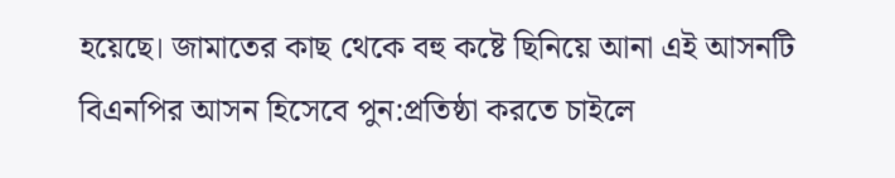হয়েছে। জামাতের কাছ থেকে বহু কষ্টে ছিনিয়ে আনা এই আসনটি বিএনপির আসন হিসেবে পুন:প্রতিষ্ঠা করতে চাইলে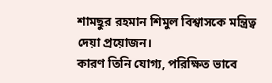শামছুর রহমান শিমুল বিশ্বাসকে মন্ত্রিত্ব দেয়া প্রয়োজন।
কারণ তিনি যোগ্য, পরিক্ষিত ভাবে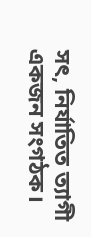সৎ, নির্যাতিত ত্যাগী একজন সংগঠক।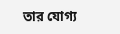তার যোগ্য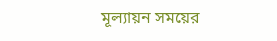মূল্যায়ন সময়ের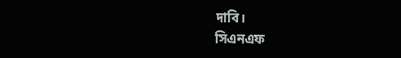দাবি।
সিএনএফ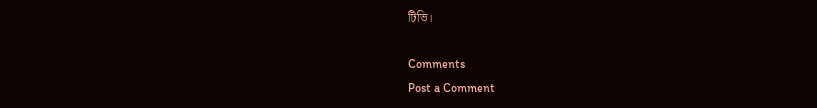টিভি।

Comments
Post a Comment